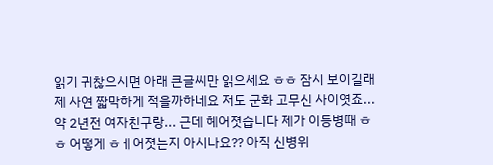읽기 귀찮으시면 아래 큰글씨만 읽으세요 ㅎㅎ 잠시 보이길래 제 사연 짧막하게 적을까하네요 저도 군화 고무신 사이엿죠... 약 2년전 여자친구랑... 근데 헤어졋습니다 제가 이등병때 ㅎㅎ 어떻게 ㅎㅔ어졋는지 아시나요?? 아직 신병위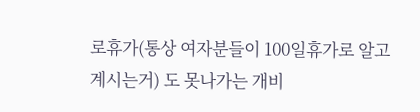로휴가(통상 여자분들이 100일휴가로 알고계시는거) 도 못나가는 개비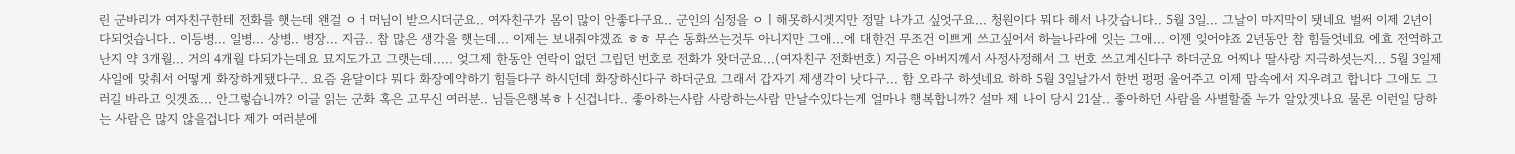린 군바리가 여자친구한테 전화를 햇는데 왠걸 ㅇㅓ머님이 받으시더군요.. 여자친구가 몸이 많이 안좋다구요.. 군인의 심정을 ㅇㅣ해못하시겟지만 정말 나가고 싶엇구요... 청원이다 뭐다 해서 나갓습니다.. 5월 3일... 그날이 마지막이 됏네요 벌써 이제 2년이 다되엇습니다.. 이등병... 일병... 상병.. 병장... 지금.. 참 많은 생각을 햇는데... 이제는 보내줘야겠죠 ㅎㅎ 무슨 동화쓰는것두 아니지만 그애...에 대한건 무조건 이쁘게 쓰고싶어서 하늘나라에 잇는 그애... 이젠 잊어야죠 2년동안 참 힘들엇네요 에효 전역하고난지 약 3개월... 거의 4개월 다되가는데요 묘지도가고 그랫는데..... 엊그제 한동안 연락이 없던 그립던 번호로 전화가 왓더군요...(여자친구 전화번호) 지금은 아버지께서 사정사정해서 그 번호 쓰고계신다구 하더군요 어찌나 딸사랑 지극하셧는지... 5월 3일제사일에 맞춰서 어떻게 화장하게됐다구.. 요즘 윤달이다 뭐다 화장예약하기 힘들다구 하시던데 화장하신다구 하더군요 그래서 갑자기 제생각이 낫다구... 함 오라구 하셧네요 하하 5월 3일날가서 한번 펑펑 울어주고 이제 맘속에서 지우려고 합니다 그애도 그러길 바라고 잇겟죠... 안그렇습니까? 이글 읽는 군화 혹은 고무신 여러분.. 님들은행복ㅎㅏ신겁니다.. 좋아하는사람 사랑하는사람 만날수있다는게 얼마나 행복합니까? 설마 제 나이 당시 21살.. 좋아하던 사람을 사별할줄 누가 알았겟나요 물론 이런일 당하는 사람은 많지 않을겁니다 제가 여러분에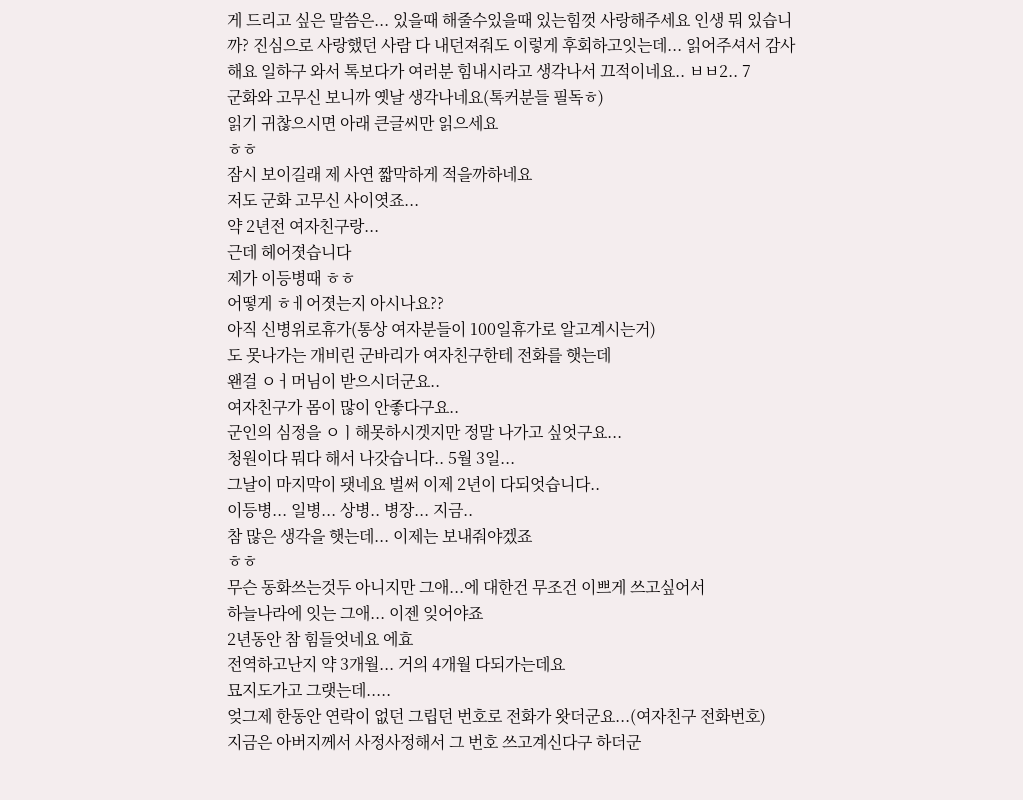게 드리고 싶은 말씀은... 있을때 해줄수있을때 있는힘껏 사랑해주세요 인생 뭐 있습니까? 진심으로 사랑했던 사람 다 내던져줘도 이렇게 후회하고잇는데... 읽어주셔서 감사해요 일하구 와서 톡보다가 여러분 힘내시라고 생각나서 끄적이네요.. ㅂㅂ2.. 7
군화와 고무신 보니까 옛날 생각나네요(톡커분들 필독ㅎ)
읽기 귀찮으시면 아래 큰글씨만 읽으세요
ㅎㅎ
잠시 보이길래 제 사연 짧막하게 적을까하네요
저도 군화 고무신 사이엿죠...
약 2년전 여자친구랑...
근데 헤어졋습니다
제가 이등병때 ㅎㅎ
어떻게 ㅎㅔ어졋는지 아시나요??
아직 신병위로휴가(통상 여자분들이 100일휴가로 알고계시는거)
도 못나가는 개비린 군바리가 여자친구한테 전화를 햇는데
왠걸 ㅇㅓ머님이 받으시더군요..
여자친구가 몸이 많이 안좋다구요..
군인의 심정을 ㅇㅣ해못하시겟지만 정말 나가고 싶엇구요...
청원이다 뭐다 해서 나갓습니다.. 5월 3일...
그날이 마지막이 됏네요 벌써 이제 2년이 다되엇습니다..
이등병... 일병... 상병.. 병장... 지금..
참 많은 생각을 햇는데... 이제는 보내줘야겠죠
ㅎㅎ
무슨 동화쓰는것두 아니지만 그애...에 대한건 무조건 이쁘게 쓰고싶어서
하늘나라에 잇는 그애... 이젠 잊어야죠
2년동안 참 힘들엇네요 에효
전역하고난지 약 3개월... 거의 4개월 다되가는데요
묘지도가고 그랫는데.....
엊그제 한동안 연락이 없던 그립던 번호로 전화가 왓더군요...(여자친구 전화번호)
지금은 아버지께서 사정사정해서 그 번호 쓰고계신다구 하더군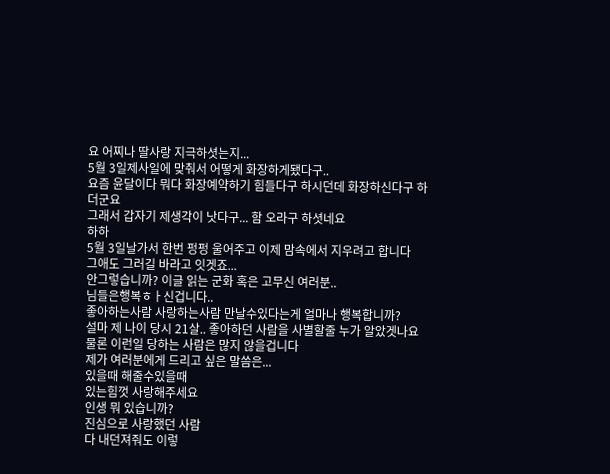요 어찌나 딸사랑 지극하셧는지...
5월 3일제사일에 맞춰서 어떻게 화장하게됐다구..
요즘 윤달이다 뭐다 화장예약하기 힘들다구 하시던데 화장하신다구 하더군요
그래서 갑자기 제생각이 낫다구... 함 오라구 하셧네요
하하
5월 3일날가서 한번 펑펑 울어주고 이제 맘속에서 지우려고 합니다
그애도 그러길 바라고 잇겟죠...
안그렇습니까? 이글 읽는 군화 혹은 고무신 여러분..
님들은행복ㅎㅏ신겁니다..
좋아하는사람 사랑하는사람 만날수있다는게 얼마나 행복합니까?
설마 제 나이 당시 21살.. 좋아하던 사람을 사별할줄 누가 알았겟나요
물론 이런일 당하는 사람은 많지 않을겁니다
제가 여러분에게 드리고 싶은 말씀은...
있을때 해줄수있을때
있는힘껏 사랑해주세요
인생 뭐 있습니까?
진심으로 사랑했던 사람
다 내던져줘도 이렇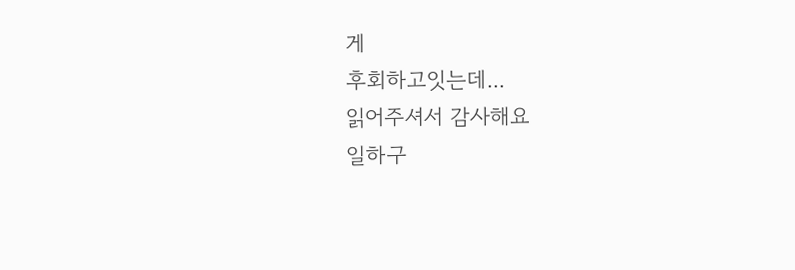게
후회하고잇는데...
읽어주셔서 감사해요
일하구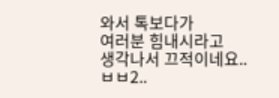와서 톡보다가
여러분 힘내시라고
생각나서 끄적이네요..
ㅂㅂ2..